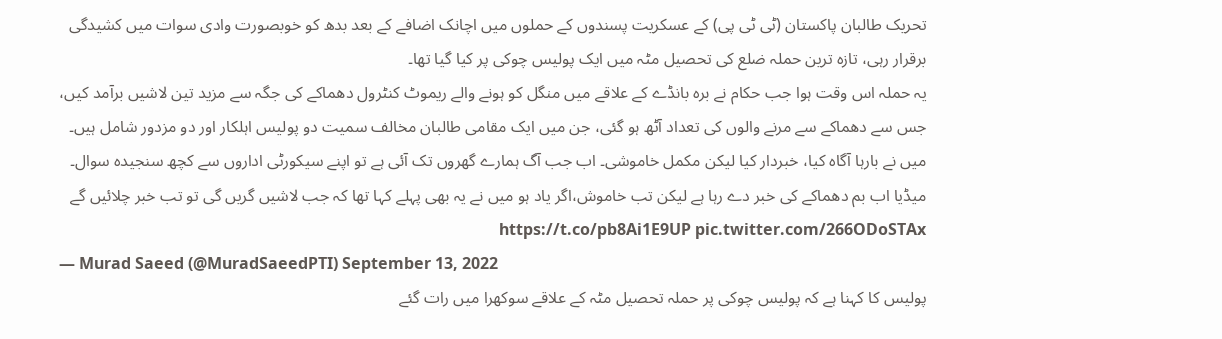تحریک طالبان پاکستان (ٹی ٹی پی) کے عسکریت پسندوں کے حملوں میں اچانک اضافے کے بعد بدھ کو خوبصورت وادی سوات میں کشیدگی برقرار رہی، تازہ ترین حملہ ضلع کی تحصیل مٹہ میں ایک پولیس چوکی پر کیا گیا تھا۔
یہ حملہ اس وقت ہوا جب حکام نے برہ بانڈے کے علاقے میں منگل کو ہونے والے ریموٹ کنٹرول دھماکے کی جگہ سے مزید تین لاشیں برآمد کیں، جس سے دھماکے سے مرنے والوں کی تعداد آٹھ ہو گئی، جن میں ایک مقامی طالبان مخالف سمیت دو پولیس اہلکار اور دو مزدور شامل ہیں۔
میں نے بارہا آگاہ کیا، خبردار کیا لیکن مکمل خاموشی۔ اب جب آگ ہمارے گھروں تک آئی ہے تو اپنے سیکورٹی اداروں سے کچھ سنجیدہ سوال۔ میڈیا اب بم دھماکے کی خبر دے رہا ہے لیکن تب خاموش،اگر یاد ہو میں نے یہ بھی پہلے کہا تھا کہ جب لاشیں گریں گی تو تب خبر چلائیں گے https://t.co/pb8Ai1E9UP pic.twitter.com/266ODoSTAx
— Murad Saeed (@MuradSaeedPTI) September 13, 2022
پولیس کا کہنا ہے کہ پولیس چوکی پر حملہ تحصیل مٹہ کے علاقے سوکھرا میں رات گئے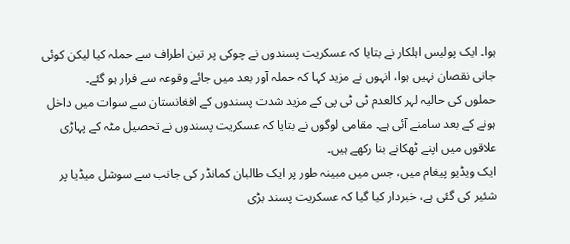ہوا۔ ایک پولیس اہلکار نے بتایا کہ عسکریت پسندوں نے چوکی پر تین اطراف سے حملہ کیا لیکن کوئی جانی نقصان نہیں ہوا، انہوں نے مزید کہا کہ حملہ آور بعد میں جائے وقوعہ سے فرار ہو گئے۔
حملوں کی حالیہ لہر کالعدم ٹی ٹی پی کے مزید شدت پسندوں کے افغانستان سے سوات میں داخل ہونے کے بعد سامنے آئی ہے۔ مقامی لوگوں نے بتایا کہ عسکریت پسندوں نے تحصیل مٹہ کے پہاڑی علاقوں میں اپنے ٹھکانے بنا رکھے ہیں۔
ایک ویڈیو پیغام میں، جس میں مبینہ طور پر ایک طالبان کمانڈر کی جانب سے سوشل میڈیا پر شئیر کی گئی ہے، خبردار کیا گیا کہ عسکریت پسند بڑی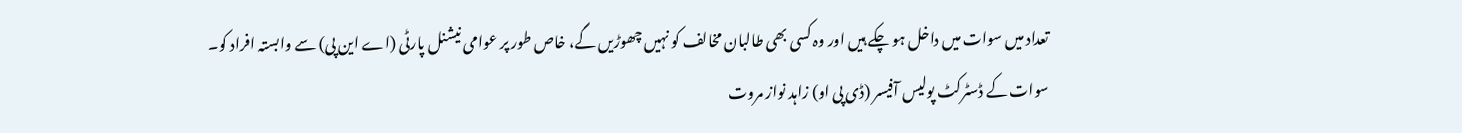تعداد میں سوات میں داخل ہو چکے ہیں اور وہ کسی بھی طالبان مخالف کو نہیں چھوڑیں گے، خاص طور پر عوامی نیشنل پارٹی (اے این پی) سے وابستہ افراد کو۔
سوات کے ڈسٹرکٹ پولیس آفیسر (ڈی پی او) زاہد نواز مروت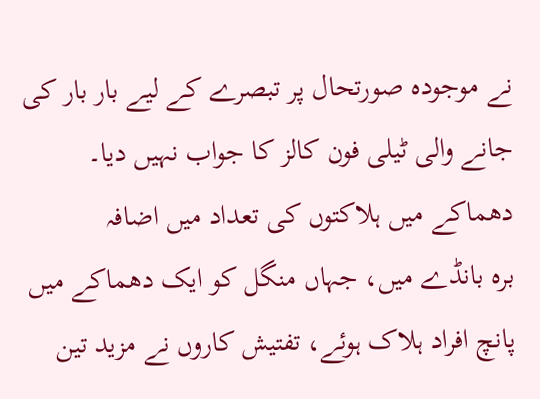نے موجودہ صورتحال پر تبصرے کے لیے بار بار کی جانے والی ٹیلی فون کالز کا جواب نہیں دیا۔
دھماکے میں ہلاکتوں کی تعداد میں اضافہ
برہ بانڈے میں، جہاں منگل کو ایک دھماکے میں پانچ افراد ہلاک ہوئے، تفتیش کاروں نے مزید تین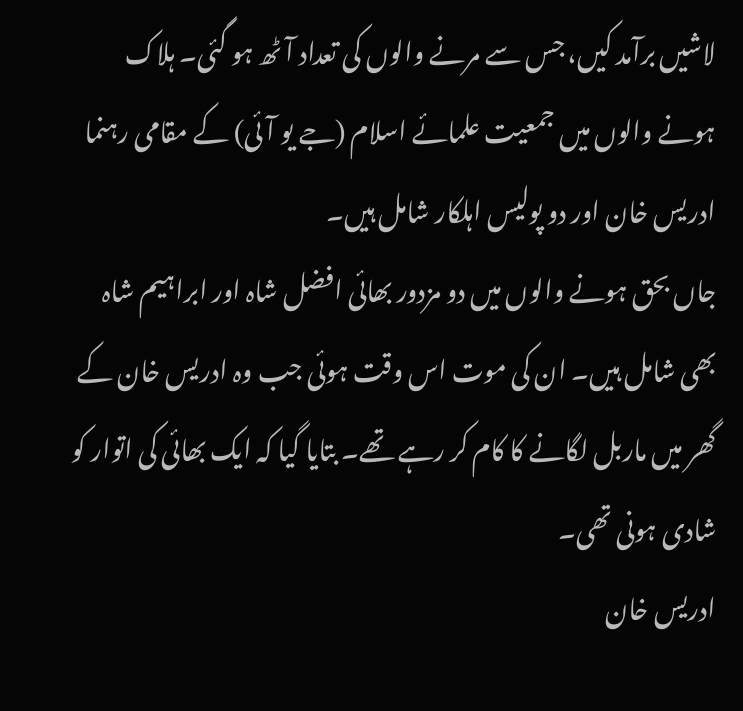لاشیں برآمد کیں، جس سے مرنے والوں کی تعداد آٹھ ہو گئی۔ ہلاک ہونے والوں میں جمعیت علمائے اسلام (جے یو آئی) کے مقامی رہنما ادریس خان اور دو پولیس اہلکار شامل ہیں۔
جاں بحق ہونے والوں میں دو مزدور بھائی افضل شاہ اور ابراہیم شاہ بھی شامل ہیں۔ ان کی موت اس وقت ہوئی جب وہ ادریس خان کے گھر میں ماربل لگانے کا کام کر رہے تھے۔ بتایا گیا کہ ایک بھائی کی اتوار کو شادی ہونی تھی۔
ادریس خان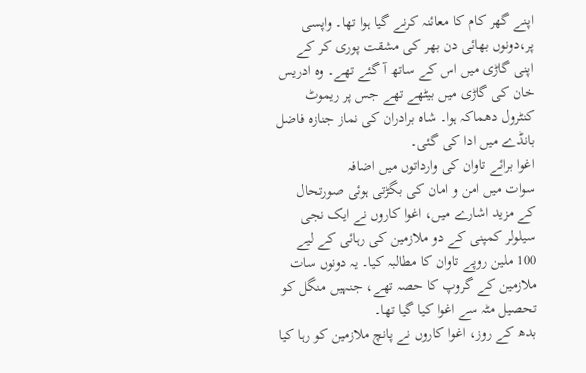اپنے گھر کام کا معائنہ کرنے گیا ہوا تھا۔ واپسی پر،دونوں بھائی دن بھر کی مشقت پوری کر کے اپنی گاڑی میں اس کے ساتھ آ گئے تھے۔ وہ ادریس خان کی گاڑی میں بیٹھے تھے جس پر ریموٹ کنٹرول دھماکہ ہوا۔ شاہ برادران کی نماز جنازہ فاضل بانڈے میں ادا کی گئی۔
اغوا برائے تاوان کی وارداتوں میں اضافہ
سوات میں امن و امان کی بگڑتی ہوئی صورتحال کے مزید اشارے میں، اغوا کاروں نے ایک نجی سیلولر کمپنی کے دو ملازمین کی رہائی کے لیے 100 ملین روپے تاوان کا مطالبہ کیا۔ یہ دونوں سات ملازمین کے گروپ کا حصہ تھے، جنہیں منگل کو تحصیل مٹہ سے اغوا کیا گیا تھا۔
بدھ کے روز، اغوا کاروں نے پانچ ملازمین کو رہا کیا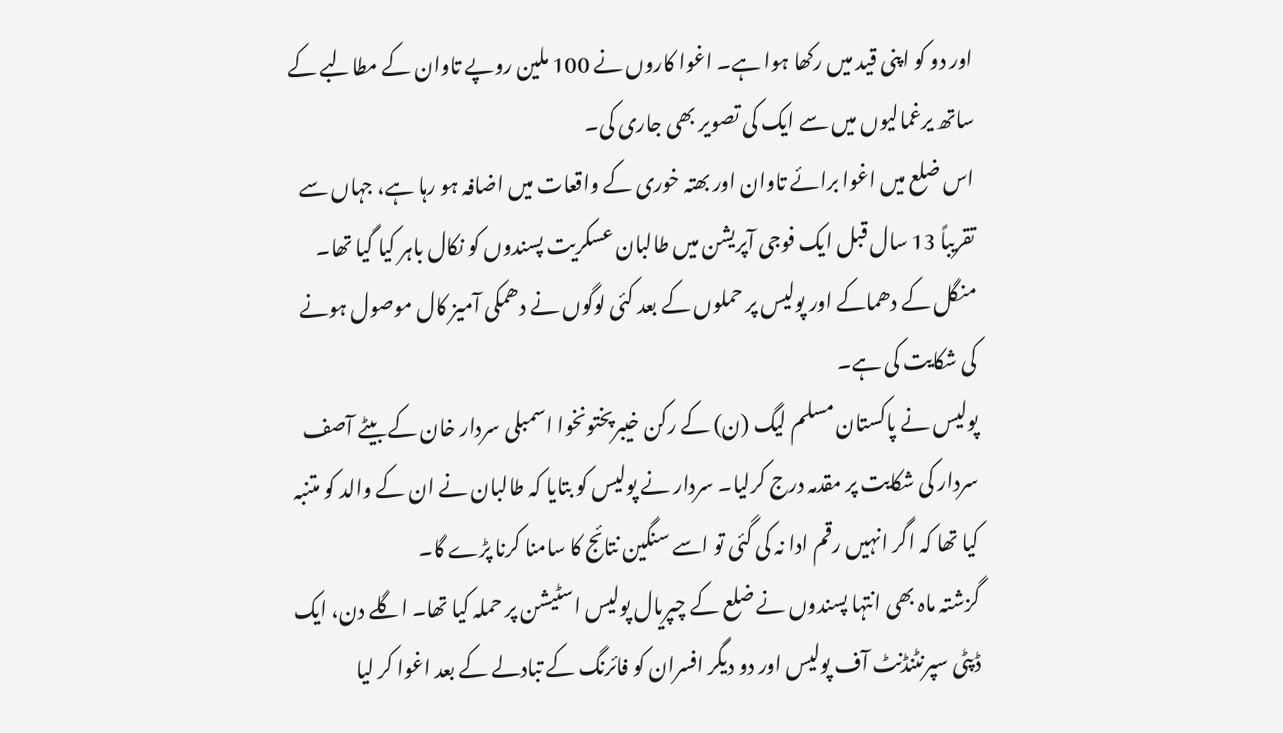اور دو کو اپنی قید میں رکھا ہوا ہے۔ اغوا کاروں نے 100 ملین روپے تاوان کے مطالبے کے ساتھ یرغمالیوں میں سے ایک کی تصویر بھی جاری کی۔
اس ضلع میں اغوا برائے تاوان اور بھتہ خوری کے واقعات میں اضافہ ہو رہا ہے، جہاں سے تقریباً 13 سال قبل ایک فوجی آپریشن میں طالبان عسکریت پسندوں کو نکال باہر کیا گیا تھا۔ منگل کے دھماکے اور پولیس پر حملوں کے بعد کئی لوگوں نے دھمکی آمیز کال موصول ہونے کی شکایت کی ہے۔
پولیس نے پاکستان مسلم لیگ (ن) کے رکن خیبرپختونخوا اسمبلی سردار خان کے بیٹے آصف سردار کی شکایت پر مقدمہ درج کرلیا۔ سردار نے پولیس کو بتایا کہ طالبان نے ان کے والد کو متنبہ کیا تھا کہ اگر انہیں رقم ادا نہ کی گئی تو اسے سنگین نتائج کا سامنا کرنا پڑے گا۔
گزشتہ ماہ بھی انتہا پسندوں نے ضلع کے چپریال پولیس اسٹیشن پر حملہ کیا تھا۔ اگلے دن، ایک ڈپٹی سپرنٹنڈنٹ آف پولیس اور دو دیگر افسران کو فائرنگ کے تبادلے کے بعد اغوا کر لیا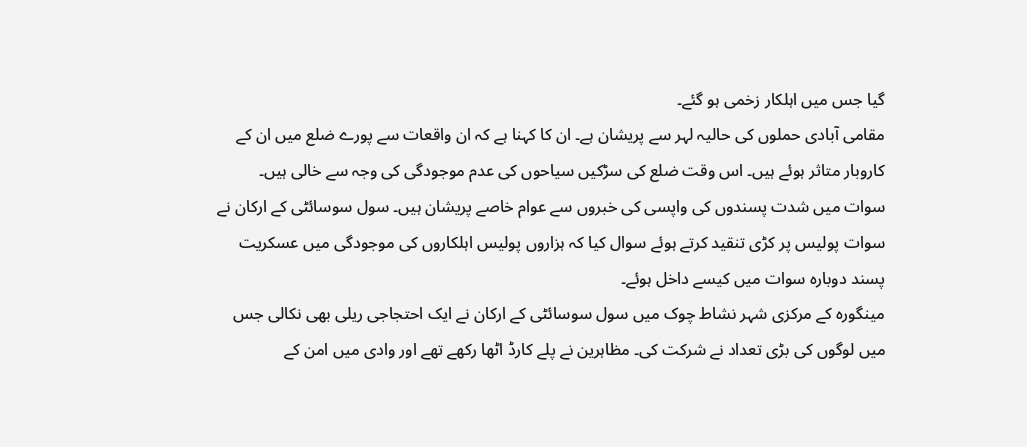گیا جس میں اہلکار زخمی ہو گئے۔
مقامی آبادی حملوں کی حالیہ لہر سے پریشان ہے۔ ان کا کہنا ہے کہ ان واقعات سے پورے ضلع میں ان کے کاروبار متاثر ہوئے ہیں۔ اس وقت ضلع کی سڑکیں سیاحوں کی عدم موجودگی کی وجہ سے خالی ہیں۔
سوات میں شدت پسندوں کی واپسی کی خبروں سے عوام خاصے پریشان ہیں۔ سول سوسائٹی کے ارکان نے سوات پولیس پر کڑی تنقید کرتے ہوئے سوال کیا کہ ہزاروں پولیس اہلکاروں کی موجودگی میں عسکریت پسند دوبارہ سوات میں کیسے داخل ہوئے۔
مینگورہ کے مرکزی شہر نشاط چوک میں سول سوسائٹی کے ارکان نے ایک احتجاجی ریلی بھی نکالی جس میں لوگوں کی بڑی تعداد نے شرکت کی۔ مظاہرین نے پلے کارڈ اٹھا رکھے تھے اور وادی میں امن کے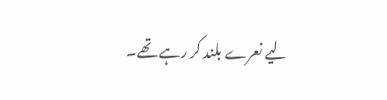لیے نعرے بلند کر رہے تھے۔